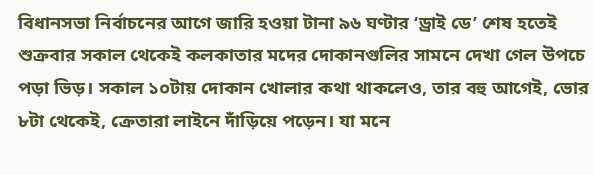বিধানসভা নির্বাচনের আগে জারি হওয়া টানা ৯৬ ঘণ্টার ‘ড্রাই ডে’ শেষ হতেই শুক্রবার সকাল থেকেই কলকাতার মদের দোকানগুলির সামনে দেখা গেল উপচে পড়া ভিড়। সকাল ১০টায় দোকান খোলার কথা থাকলেও, তার বহু আগেই, ভোর ৮টা থেকেই, ক্রেতারা লাইনে দাঁড়িয়ে পড়েন। যা মনে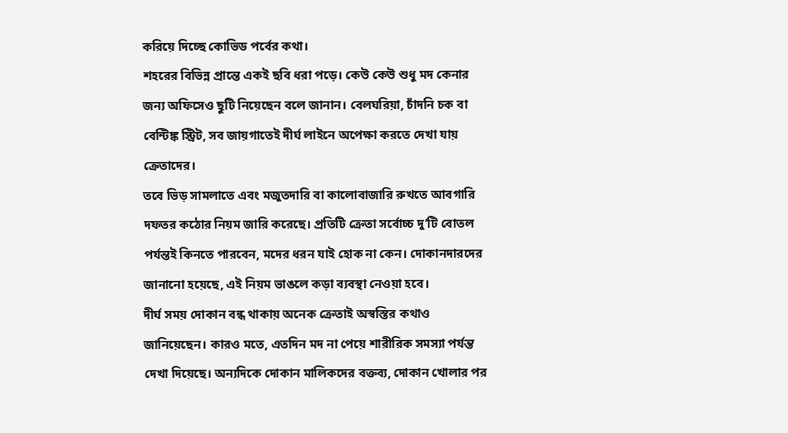করিয়ে দিচ্ছে কোভিড পর্বের কথা।
শহরের বিভিন্ন প্রান্তে একই ছবি ধরা পড়ে। কেউ কেউ শুধু মদ কেনার জন্য অফিসেও ছুটি নিয়েছেন বলে জানান। বেলঘরিয়া, চাঁদনি চক বা বেন্টিঙ্ক স্ট্রিট, সব জায়গাতেই দীর্ঘ লাইনে অপেক্ষা করতে দেখা যায় ক্রেতাদের।
তবে ভিড় সামলাতে এবং মজুতদারি বা কালোবাজারি রুখতে আবগারি দফতর কঠোর নিয়ম জারি করেছে। প্রতিটি ক্রেতা সর্বোচ্চ দু’টি বোতল পর্যন্তই কিনতে পারবেন, মদের ধরন যাই হোক না কেন। দোকানদারদের জানানো হয়েছে, এই নিয়ম ভাঙলে কড়া ব্যবস্থা নেওয়া হবে।
দীর্ঘ সময় দোকান বন্ধ থাকায় অনেক ক্রেতাই অস্বস্তির কথাও জানিয়েছেন। কারও মতে, এতদিন মদ না পেয়ে শারীরিক সমস্যা পর্যন্ত দেখা দিয়েছে। অন্যদিকে দোকান মালিকদের বক্তব্য, দোকান খোলার পর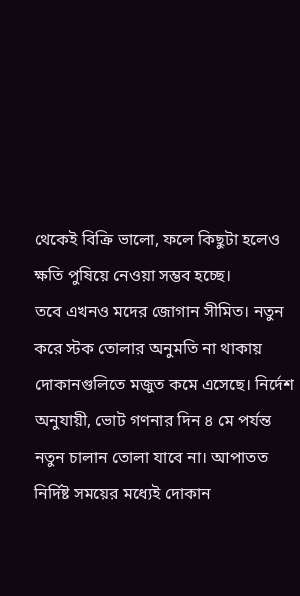থেকেই বিক্রি ভালো, ফলে কিছুটা হলেও ক্ষতি পুষিয়ে নেওয়া সম্ভব হচ্ছে।
তবে এখনও মদের জোগান সীমিত। নতুন করে স্টক তোলার অনুমতি না থাকায় দোকানগুলিতে মজুত কমে এসেছে। নির্দেশ অনুযায়ী, ভোট গণনার দিন ৪ মে পর্যন্ত নতুন চালান তোলা যাবে না। আপাতত নির্দিষ্ট সময়ের মধ্যেই দোকান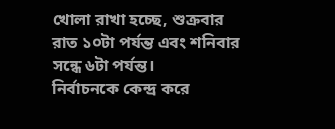খোলা রাখা হচ্ছে, শুক্রবার রাত ১০টা পর্যন্ত এবং শনিবার সন্ধে ৬টা পর্যন্ত।
নির্বাচনকে কেন্দ্র করে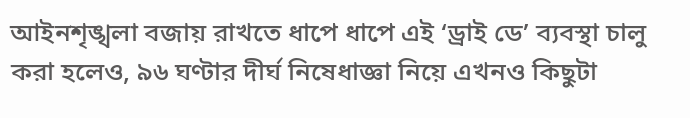আইনশৃঙ্খলা বজায় রাখতে ধাপে ধাপে এই ‘ড্রাই ডে’ ব্যবস্থা চালু করা হলেও, ৯৬ ঘণ্টার দীর্ঘ নিষেধাজ্ঞা নিয়ে এখনও কিছুটা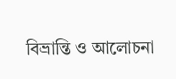বিভ্রান্তি ও আলোচনা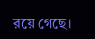রয়ে গেছে।